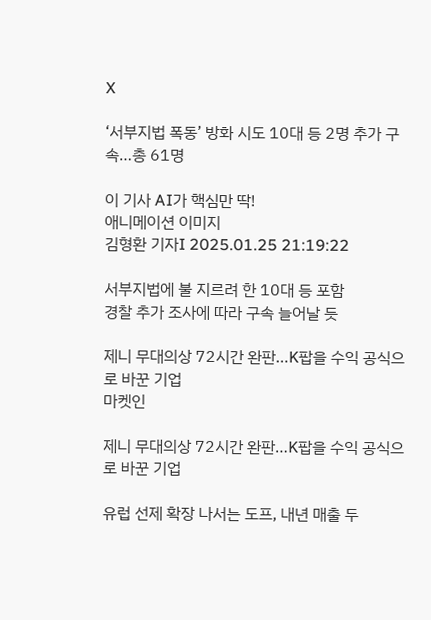X

‘서부지법 폭동’ 방화 시도 10대 등 2명 추가 구속…총 61명

이 기사 AI가 핵심만 딱!
애니메이션 이미지
김형환 기자I 2025.01.25 21:19:22

서부지법에 불 지르려 한 10대 등 포함
경찰 추가 조사에 따라 구속 늘어날 듯

제니 무대의상 72시간 완판…K팝을 수익 공식으로 바꾼 기업
마켓인

제니 무대의상 72시간 완판…K팝을 수익 공식으로 바꾼 기업

유럽 선제 확장 나서는 도프, 내년 매출 두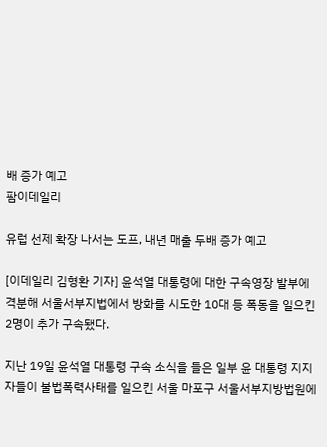배 증가 예고
팜이데일리

유럽 선제 확장 나서는 도프, 내년 매출 두배 증가 예고

[이데일리 김형환 기자] 윤석열 대통령에 대한 구속영장 발부에 격분해 서울서부지법에서 방화를 시도한 10대 등 폭동을 일으킨 2명이 추가 구속됐다.

지난 19일 윤석열 대통령 구속 소식을 들은 일부 윤 대통령 지지자들이 불법폭력사태를 일으킨 서울 마포구 서울서부지방법원에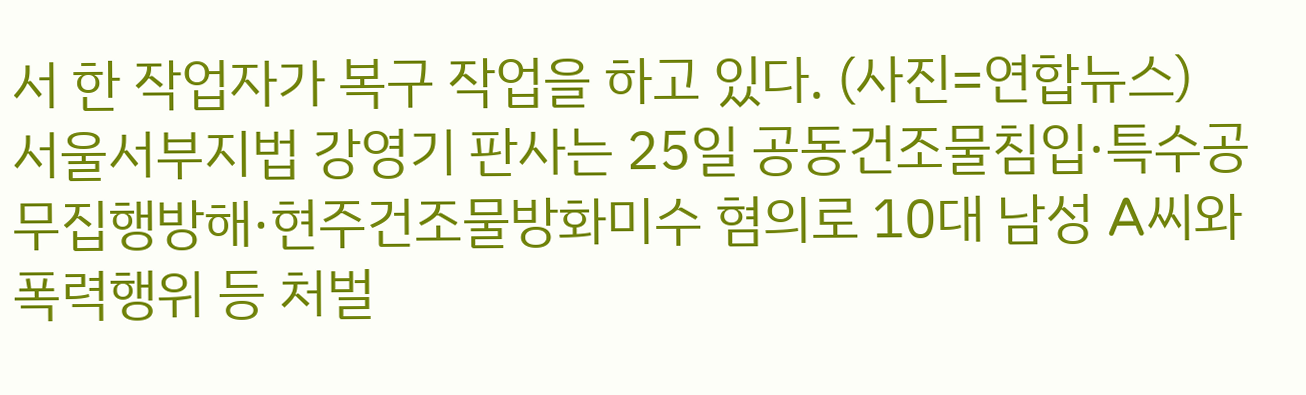서 한 작업자가 복구 작업을 하고 있다. (사진=연합뉴스)
서울서부지법 강영기 판사는 25일 공동건조물침입·특수공무집행방해·현주건조물방화미수 혐의로 10대 남성 A씨와 폭력행위 등 처벌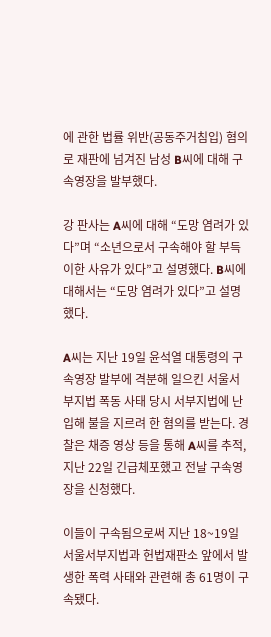에 관한 법률 위반(공동주거침입) 혐의로 재판에 넘겨진 남성 B씨에 대해 구속영장을 발부했다.

강 판사는 A씨에 대해 “도망 염려가 있다”며 “소년으로서 구속해야 할 부득이한 사유가 있다”고 설명했다. B씨에 대해서는 “도망 염려가 있다”고 설명했다.

A씨는 지난 19일 윤석열 대통령의 구속영장 발부에 격분해 일으킨 서울서부지법 폭동 사태 당시 서부지법에 난입해 불을 지르려 한 혐의를 받는다. 경찰은 채증 영상 등을 통해 A씨를 추적, 지난 22일 긴급체포했고 전날 구속영장을 신청했다.

이들이 구속됨으로써 지난 18~19일 서울서부지법과 헌법재판소 앞에서 발생한 폭력 사태와 관련해 총 61명이 구속됐다.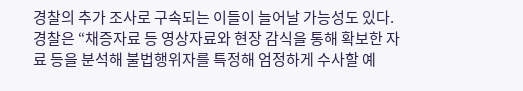경찰의 추가 조사로 구속되는 이들이 늘어날 가능성도 있다. 경찰은 “채증자료 등 영상자료와 현장 감식을 통해 확보한 자료 등을 분석해 불법행위자를 특정해 엄정하게 수사할 예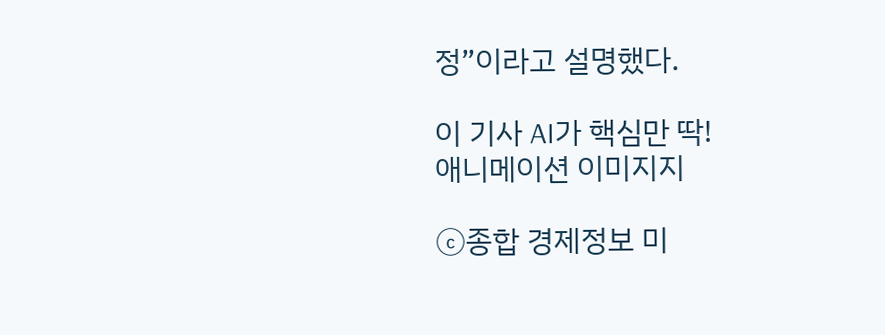정”이라고 설명했다.

이 기사 AI가 핵심만 딱!
애니메이션 이미지지

ⓒ종합 경제정보 미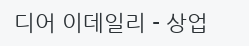디어 이데일리 - 상업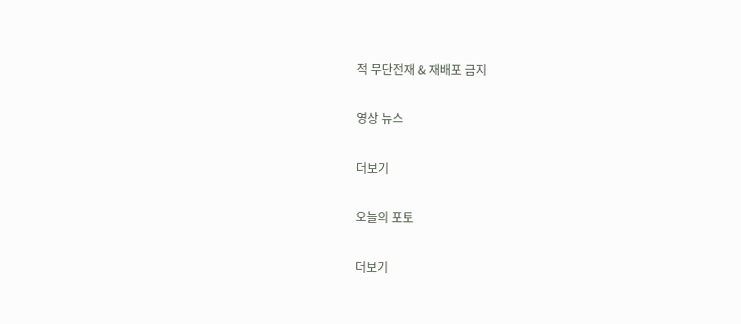적 무단전재 & 재배포 금지

영상 뉴스

더보기

오늘의 포토

더보기